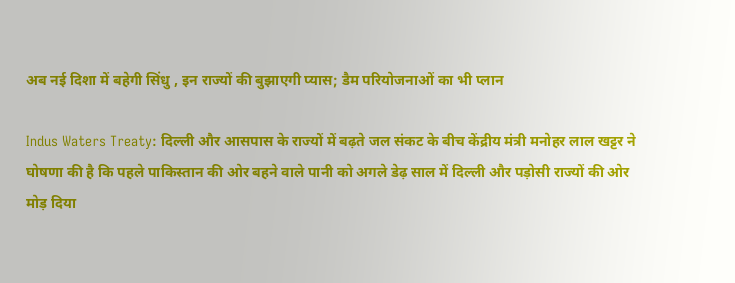अब नई दिशा में बहेगी सिंधु , इन राज्यों की बुझाएगी प्यास; डैम परियोजनाओं का भी प्लान

Indus Waters Treaty: दिल्ली और आसपास के राज्यों में बढ़ते जल संकट के बीच केंद्रीय मंत्री मनोहर लाल खट्टर ने घोषणा की है कि पहले पाकिस्तान की ओर बहने वाले पानी को अगले डेढ़ साल में दिल्ली और पड़ोसी राज्यों की ओर मोड़ दिया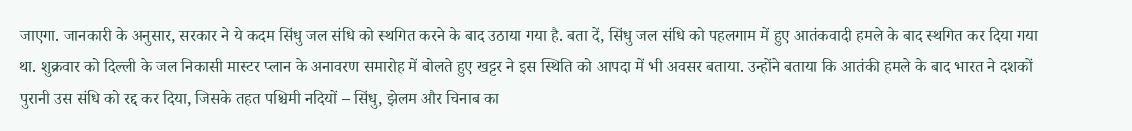जाएगा. जानकारी के अनुसार, सरकार ने ये कदम सिंधु जल संधि को स्थगित करने के बाद उठाया गया है. बता दें, सिंधु जल संधि को पहलगाम में हुए आतंकवादी हमले के बाद स्थगित कर दिया गया था. शुक्रवार को दिल्ली के जल निकासी मास्टर प्लान के अनावरण समारोह में बोलते हुए खट्टर ने इस स्थिति को आपदा में भी अवसर बताया. उन्होंने बताया कि आतंकी हमले के बाद भारत ने दशकों पुरानी उस संधि को रद्द कर दिया, जिसके तहत पश्चिमी नदियों – सिंधु, झेलम और चिनाब का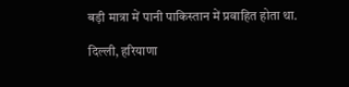बड़ी मात्रा में पानी पाकिस्तान में प्रवाहित होता था.

दिल्ली, हरियाणा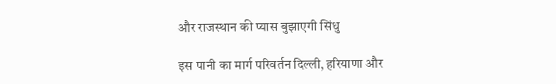और राजस्थान की प्यास बुझाएगी सिंधु

इस पानी का मार्ग परिवर्तन दिल्ली, हरियाणा और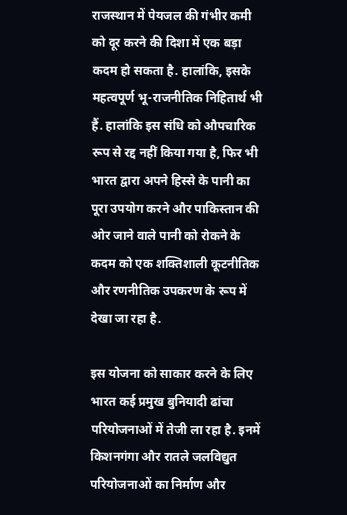राजस्थान में पेयजल की गंभीर कमी को दूर करने की दिशा में एक बड़ा कदम हो सकता है. हालांकि, इसके महत्वपूर्ण भू-राजनीतिक निहितार्थ भी हैं. हालांकि इस संधि को औपचारिक रूप से रद्द नहीं किया गया है, फिर भी भारत द्वारा अपने हिस्से के पानी का पूरा उपयोग करने और पाकिस्तान की ओर जाने वाले पानी को रोकने के कदम को एक शक्तिशाली कूटनीतिक और रणनीतिक उपकरण के रूप में देखा जा रहा है.

इस योजना को साकार करने के लिए भारत कई प्रमुख बुनियादी ढांचा परियोजनाओं में तेजी ला रहा है. इनमें किशनगंगा और रातले जलविद्युत परियोजनाओं का निर्माण और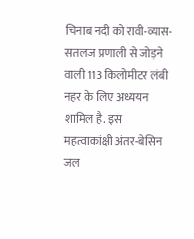चिनाब नदी को रावी-व्यास-सतलज प्रणाली से जोड़ने वाली 113 किलोमीटर लंबी नहर के लिए अध्ययन शामिल है. इस महत्वाकांक्षी अंतर-बेसिन जल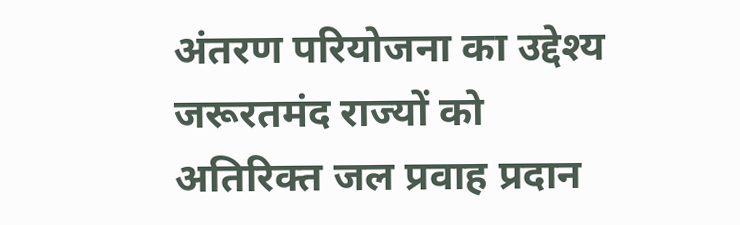अंतरण परियोजना का उद्देश्य जरूरतमंद राज्यों को अतिरिक्त जल प्रवाह प्रदान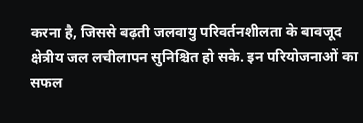करना है, जिससे बढ़ती जलवायु परिवर्तनशीलता के बावजूद क्षेत्रीय जल लचीलापन सुनिश्चित हो सके. इन परियोजनाओं का सफल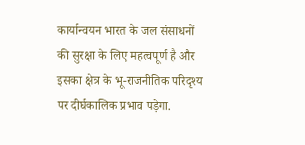कार्यान्वयन भारत के जल संसाधनों की सुरक्षा के लिए महत्वपूर्ण है और इसका क्षेत्र के भू-राजनीतिक परिदृश्य पर दीर्घकालिक प्रभाव पड़ेगा.